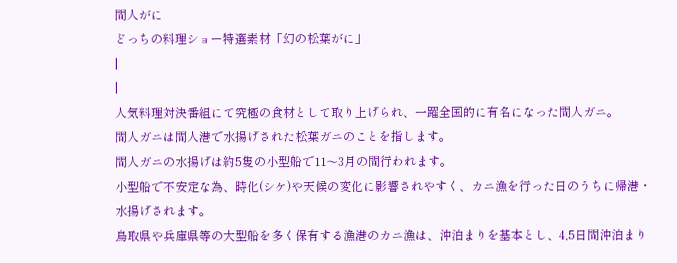間人がに
どっちの料理ショー特選素材「幻の松葉がに」
|
|
人気料理対決番組にて究極の食材として取り上げられ、一躍全国的に有名になった間人ガニ。
間人ガニは間人港で水揚げされた松葉ガニのことを指します。
間人ガニの水揚げは約5隻の小型船で11〜3月の間行われます。
小型船で不安定な為、時化(シケ)や天候の変化に影響されやすく、カニ漁を行った日のうちに帰港・水揚げされます。
鳥取県や兵庫県等の大型船を多く保有する漁港のカニ漁は、沖泊まりを基本とし、4,5日間沖泊まり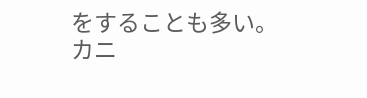をすることも多い。
カニ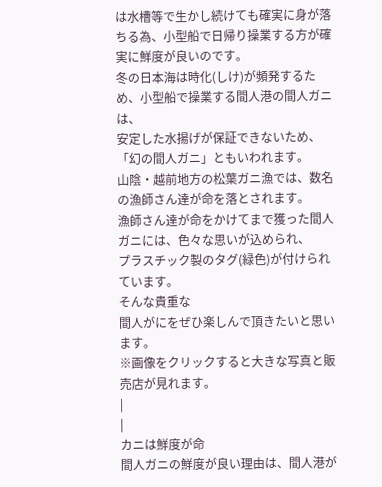は水槽等で生かし続けても確実に身が落ちる為、小型船で日帰り操業する方が確実に鮮度が良いのです。
冬の日本海は時化(しけ)が頻発するため、小型船で操業する間人港の間人ガニは、
安定した水揚げが保証できないため、「幻の間人ガニ」ともいわれます。
山陰・越前地方の松葉ガニ漁では、数名の漁師さん達が命を落とされます。
漁師さん達が命をかけてまで獲った間人ガニには、色々な思いが込められ、
プラスチック製のタグ(緑色)が付けられています。
そんな貴重な
間人がにをぜひ楽しんで頂きたいと思います。
※画像をクリックすると大きな写真と販売店が見れます。
|
|
カニは鮮度が命
間人ガニの鮮度が良い理由は、間人港が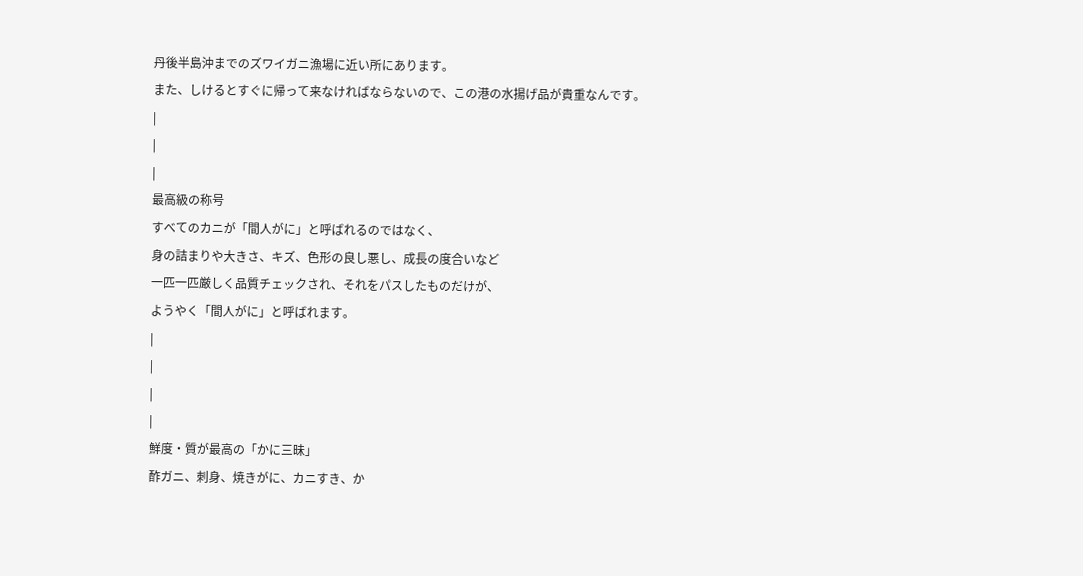丹後半島沖までのズワイガニ漁場に近い所にあります。
また、しけるとすぐに帰って来なければならないので、この港の水揚げ品が貴重なんです。
|
|
|
最高級の称号
すべてのカニが「間人がに」と呼ばれるのではなく、
身の詰まりや大きさ、キズ、色形の良し悪し、成長の度合いなど
一匹一匹厳しく品質チェックされ、それをパスしたものだけが、
ようやく「間人がに」と呼ばれます。
|
|
|
|
鮮度・質が最高の「かに三昧」
酢ガニ、刺身、焼きがに、カニすき、か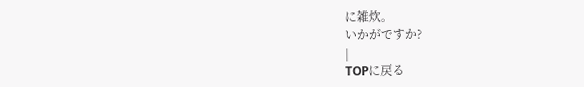に雑炊。
いかがですか?
|
TOPに戻る